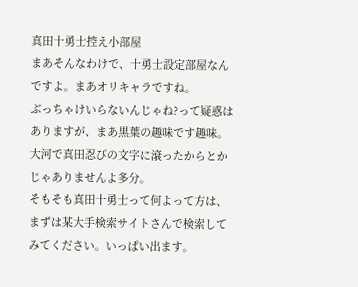真田十勇士控え小部屋
まあそんなわけで、十勇士設定部屋なんですよ。まあオリキャラですね。
ぶっちゃけいらないんじゃね?って疑惑はありますが、まあ黒葉の趣味です趣味。大河で真田忍びの文字に滾ったからとかじゃありませんよ多分。
そもそも真田十勇士って何よって方は、まずは某大手検索サイトさんで検索してみてください。いっぱい出ます。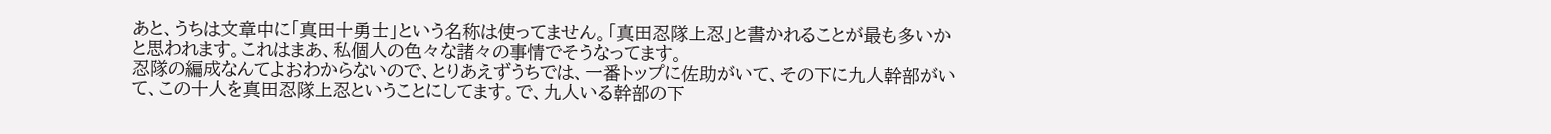あと、うちは文章中に「真田十勇士」という名称は使ってません。「真田忍隊上忍」と書かれることが最も多いかと思われます。これはまあ、私個人の色々な諸々の事情でそうなってます。
忍隊の編成なんてよおわからないので、とりあえずうちでは、一番トップに佐助がいて、その下に九人幹部がいて、この十人を真田忍隊上忍ということにしてます。で、九人いる幹部の下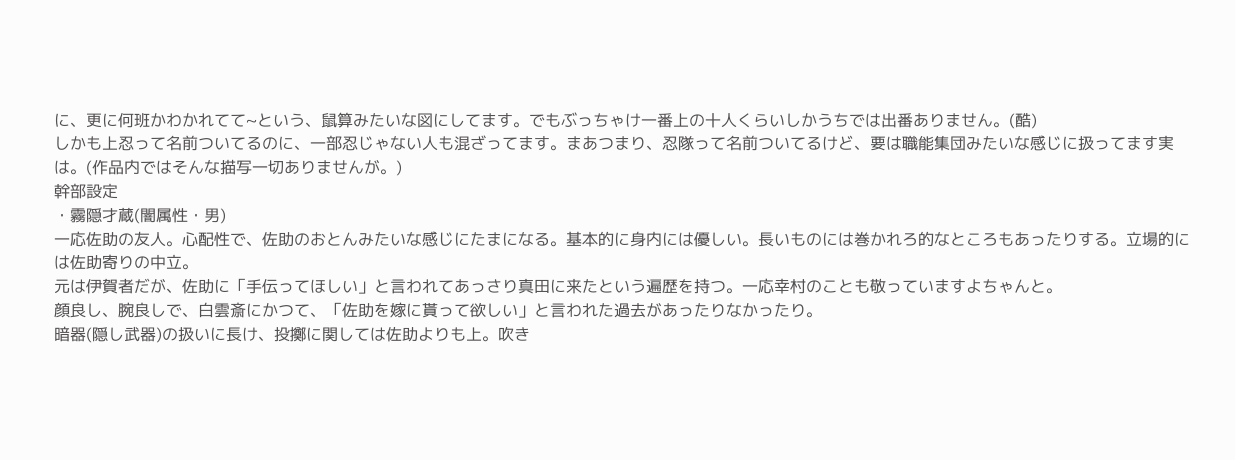に、更に何班かわかれてて~という、鼠算みたいな図にしてます。でもぶっちゃけ一番上の十人くらいしかうちでは出番ありません。(酷)
しかも上忍って名前ついてるのに、一部忍じゃない人も混ざってます。まあつまり、忍隊って名前ついてるけど、要は職能集団みたいな感じに扱ってます実は。(作品内ではそんな描写一切ありませんが。)
幹部設定
・霧隠才蔵(闇属性・男)
一応佐助の友人。心配性で、佐助のおとんみたいな感じにたまになる。基本的に身内には優しい。長いものには巻かれろ的なところもあったりする。立場的には佐助寄りの中立。
元は伊賀者だが、佐助に「手伝ってほしい」と言われてあっさり真田に来たという遍歴を持つ。一応幸村のことも敬っていますよちゃんと。
顔良し、腕良しで、白雲斎にかつて、「佐助を嫁に貰って欲しい」と言われた過去があったりなかったり。
暗器(隠し武器)の扱いに長け、投擲に関しては佐助よりも上。吹き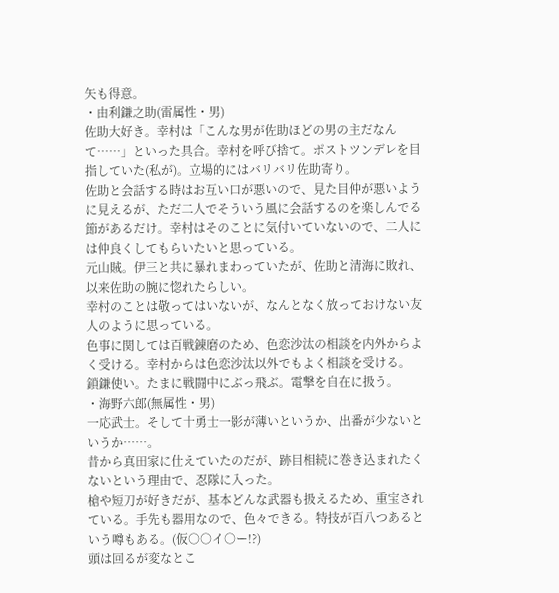矢も得意。
・由利鎌之助(雷属性・男)
佐助大好き。幸村は「こんな男が佐助ほどの男の主だなんて……」といった具合。幸村を呼び捨て。ポストツンデレを目指していた(私が)。立場的にはバリバリ佐助寄り。
佐助と会話する時はお互い口が悪いので、見た目仲が悪いように見えるが、ただ二人でそういう風に会話するのを楽しんでる節があるだけ。幸村はそのことに気付いていないので、二人には仲良くしてもらいたいと思っている。
元山賊。伊三と共に暴れまわっていたが、佐助と清海に敗れ、以来佐助の腕に惚れたらしい。
幸村のことは敬ってはいないが、なんとなく放っておけない友人のように思っている。
色事に関しては百戦錬磨のため、色恋沙汰の相談を内外からよく受ける。幸村からは色恋沙汰以外でもよく相談を受ける。
鎖鎌使い。たまに戦闘中にぶっ飛ぶ。電撃を自在に扱う。
・海野六郎(無属性・男)
一応武士。そして十勇士一影が薄いというか、出番が少ないというか……。
昔から真田家に仕えていたのだが、跡目相続に巻き込まれたくないという理由で、忍隊に入った。
槍や短刀が好きだが、基本どんな武器も扱えるため、重宝されている。手先も器用なので、色々できる。特技が百八つあるという噂もある。(仮○○イ○ー!?)
頭は回るが変なとこ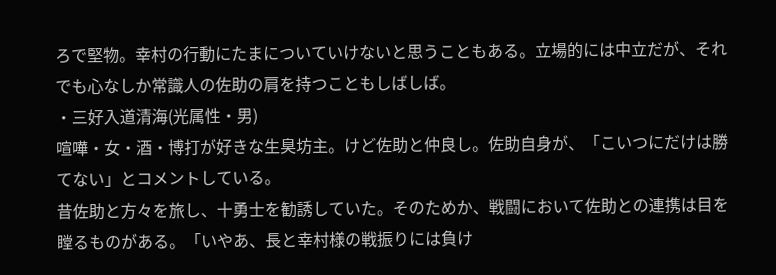ろで堅物。幸村の行動にたまについていけないと思うこともある。立場的には中立だが、それでも心なしか常識人の佐助の肩を持つこともしばしば。
・三好入道清海(光属性・男)
喧嘩・女・酒・博打が好きな生臭坊主。けど佐助と仲良し。佐助自身が、「こいつにだけは勝てない」とコメントしている。
昔佐助と方々を旅し、十勇士を勧誘していた。そのためか、戦闘において佐助との連携は目を瞠るものがある。「いやあ、長と幸村様の戦振りには負け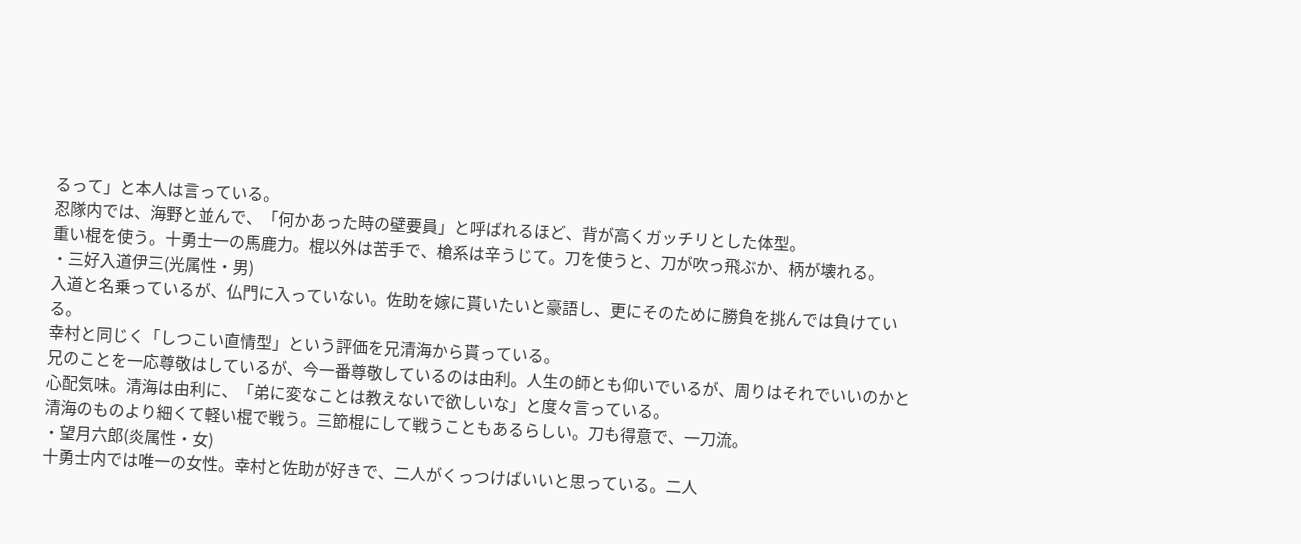るって」と本人は言っている。
忍隊内では、海野と並んで、「何かあった時の壁要員」と呼ばれるほど、背が高くガッチリとした体型。
重い棍を使う。十勇士一の馬鹿力。棍以外は苦手で、槍系は辛うじて。刀を使うと、刀が吹っ飛ぶか、柄が壊れる。
・三好入道伊三(光属性・男)
入道と名乗っているが、仏門に入っていない。佐助を嫁に貰いたいと豪語し、更にそのために勝負を挑んでは負けている。
幸村と同じく「しつこい直情型」という評価を兄清海から貰っている。
兄のことを一応尊敬はしているが、今一番尊敬しているのは由利。人生の師とも仰いでいるが、周りはそれでいいのかと心配気味。清海は由利に、「弟に変なことは教えないで欲しいな」と度々言っている。
清海のものより細くて軽い棍で戦う。三節棍にして戦うこともあるらしい。刀も得意で、一刀流。
・望月六郎(炎属性・女)
十勇士内では唯一の女性。幸村と佐助が好きで、二人がくっつけばいいと思っている。二人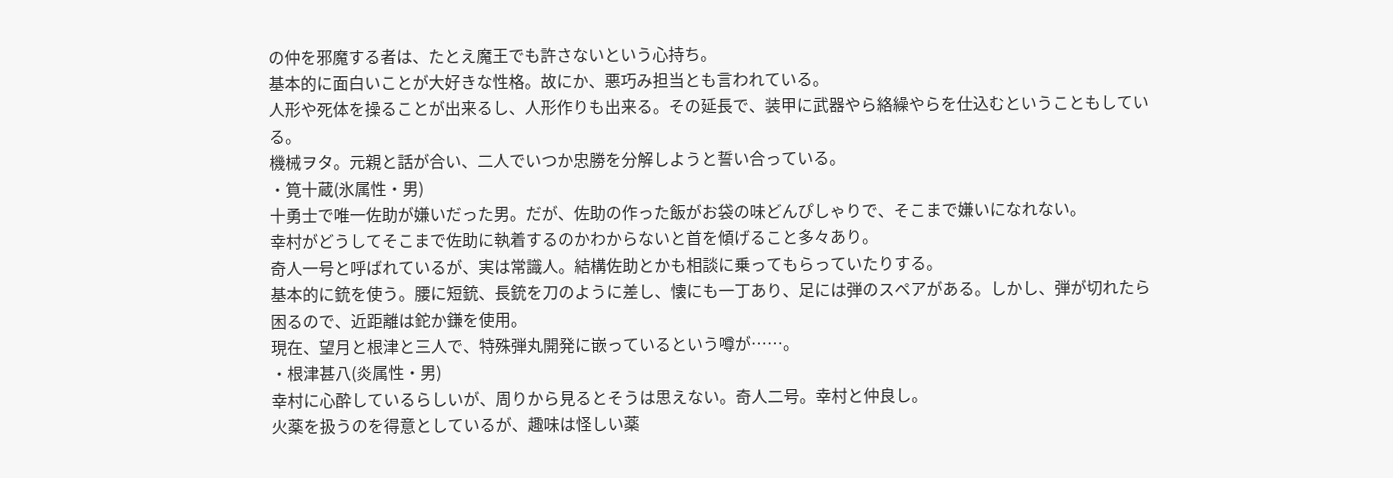の仲を邪魔する者は、たとえ魔王でも許さないという心持ち。
基本的に面白いことが大好きな性格。故にか、悪巧み担当とも言われている。
人形や死体を操ることが出来るし、人形作りも出来る。その延長で、装甲に武器やら絡繰やらを仕込むということもしている。
機械ヲタ。元親と話が合い、二人でいつか忠勝を分解しようと誓い合っている。
・筧十蔵(氷属性・男)
十勇士で唯一佐助が嫌いだった男。だが、佐助の作った飯がお袋の味どんぴしゃりで、そこまで嫌いになれない。
幸村がどうしてそこまで佐助に執着するのかわからないと首を傾げること多々あり。
奇人一号と呼ばれているが、実は常識人。結構佐助とかも相談に乗ってもらっていたりする。
基本的に銃を使う。腰に短銃、長銃を刀のように差し、懐にも一丁あり、足には弾のスペアがある。しかし、弾が切れたら困るので、近距離は鉈か鎌を使用。
現在、望月と根津と三人で、特殊弾丸開発に嵌っているという噂が……。
・根津甚八(炎属性・男)
幸村に心酔しているらしいが、周りから見るとそうは思えない。奇人二号。幸村と仲良し。
火薬を扱うのを得意としているが、趣味は怪しい薬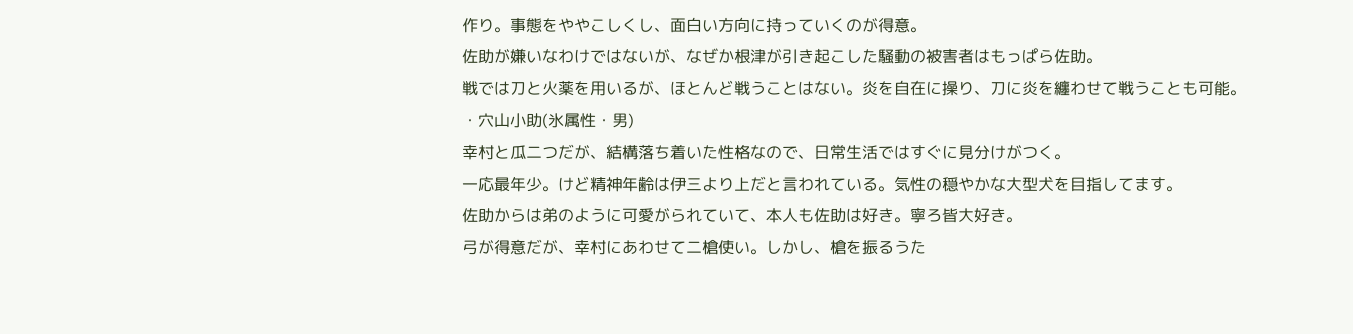作り。事態をややこしくし、面白い方向に持っていくのが得意。
佐助が嫌いなわけではないが、なぜか根津が引き起こした騒動の被害者はもっぱら佐助。
戦では刀と火薬を用いるが、ほとんど戦うことはない。炎を自在に操り、刀に炎を纏わせて戦うことも可能。
・穴山小助(氷属性・男)
幸村と瓜二つだが、結構落ち着いた性格なので、日常生活ではすぐに見分けがつく。
一応最年少。けど精神年齢は伊三より上だと言われている。気性の穏やかな大型犬を目指してます。
佐助からは弟のように可愛がられていて、本人も佐助は好き。寧ろ皆大好き。
弓が得意だが、幸村にあわせて二槍使い。しかし、槍を振るうた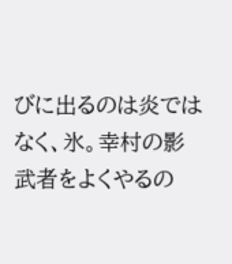びに出るのは炎ではなく、氷。幸村の影武者をよくやるの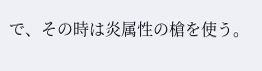で、その時は炎属性の槍を使う。